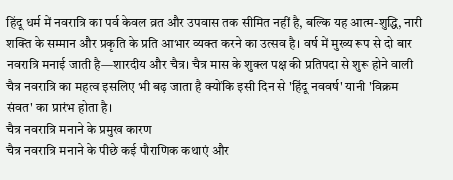हिंदू धर्म में नवरात्रि का पर्व केवल व्रत और उपवास तक सीमित नहीं है, बल्कि यह आत्म-शुद्धि, नारी शक्ति के सम्मान और प्रकृति के प्रति आभार व्यक्त करने का उत्सव है। वर्ष में मुख्य रूप से दो बार नवरात्रि मनाई जाती है—शारदीय और चैत्र। चैत्र मास के शुक्ल पक्ष की प्रतिपदा से शुरू होने वाली चैत्र नवरात्रि का महत्व इसलिए भी बढ़ जाता है क्योंकि इसी दिन से 'हिंदू नववर्ष' यानी 'विक्रम संवत' का प्रारंभ होता है।
चैत्र नवरात्रि मनाने के प्रमुख कारण
चैत्र नवरात्रि मनाने के पीछे कई पौराणिक कथाएं और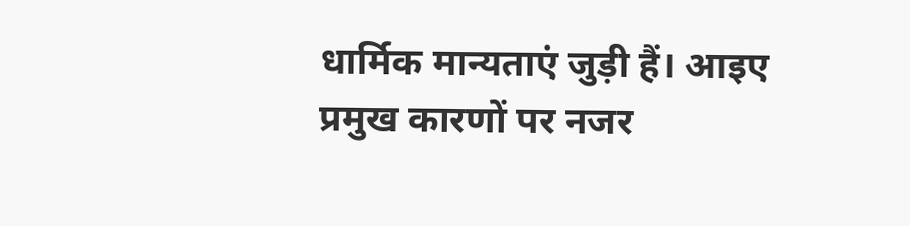धार्मिक मान्यताएं जुड़ी हैं। आइए प्रमुख कारणों पर नजर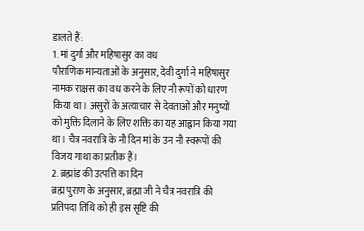डालते हैं:
1. मां दुर्गा और महिषासुर का वध
पौराणिक मान्यताओं के अनुसार, देवी दुर्गा ने महिषासुर नामक राक्षस का वध करने के लिए नौ रूपों को धारण किया था। असुरों के अत्याचार से देवताओं और मनुष्यों को मुक्ति दिलाने के लिए शक्ति का यह आह्वान किया गया था। चैत्र नवरात्रि के नौ दिन मां के उन नौ स्वरूपों की विजय गाथा का प्रतीक हैं।
2. ब्रह्मांड की उत्पत्ति का दिन
ब्रह्म पुराण के अनुसार, ब्रह्मा जी ने चैत्र नवरात्रि की प्रतिपदा तिथि को ही इस सृष्टि की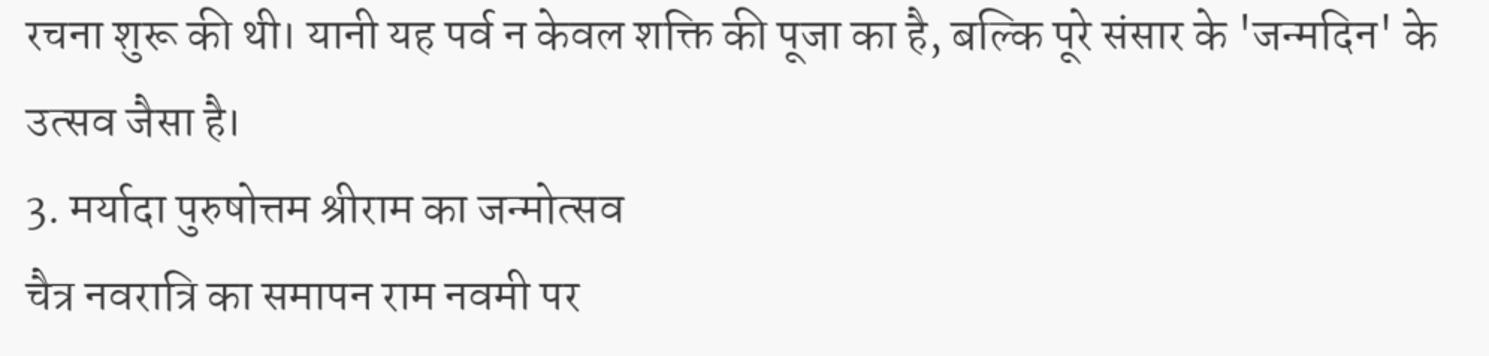रचना शुरू की थी। यानी यह पर्व न केवल शक्ति की पूजा का है, बल्कि पूरे संसार के 'जन्मदिन' के उत्सव जैसा है।
3. मर्यादा पुरुषोत्तम श्रीराम का जन्मोत्सव
चैत्र नवरात्रि का समापन राम नवमी पर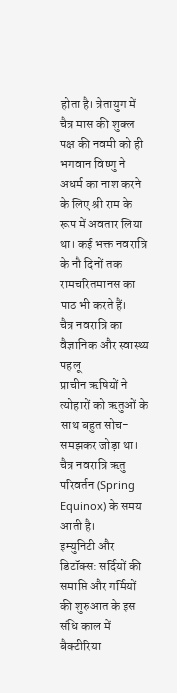होता है। त्रेतायुग में चैत्र मास की शुक्ल पक्ष की नवमी को ही भगवान विष्णु ने अधर्म का नाश करने के लिए श्री राम के रूप में अवतार लिया था। कई भक्त नवरात्रि के नौ दिनों तक रामचरितमानस का पाठ भी करते हैं।
चैत्र नवरात्रि का वैज्ञानिक और स्वास्थ्य पहलू
प्राचीन ऋषियों ने त्योहारों को ऋतुओं के साथ बहुत सोच-समझकर जोड़ा था। चैत्र नवरात्रि ऋतु परिवर्तन (Spring Equinox) के समय आती है।
इम्युनिटी और डिटॉक्स: सर्दियों की समाप्ति और गर्मियों की शुरुआत के इस संधि काल में बैक्टीरिया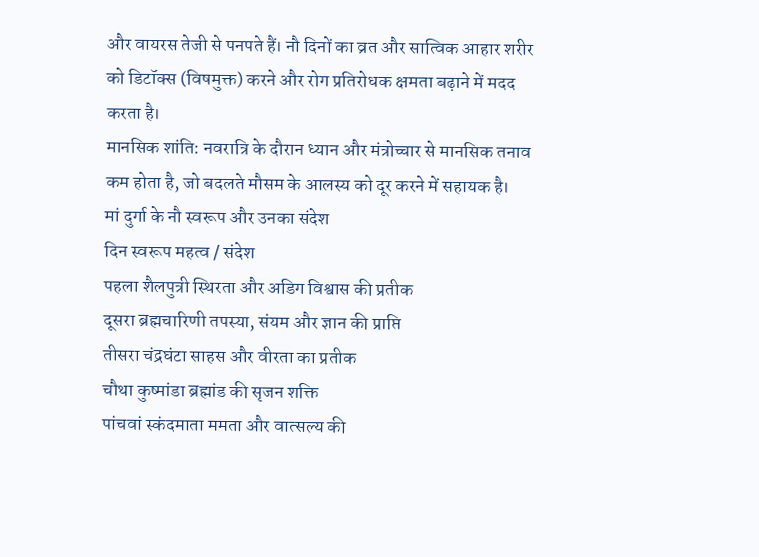और वायरस तेजी से पनपते हैं। नौ दिनों का व्रत और सात्विक आहार शरीर को डिटॉक्स (विषमुक्त) करने और रोग प्रतिरोधक क्षमता बढ़ाने में मदद करता है।
मानसिक शांति: नवरात्रि के दौरान ध्यान और मंत्रोच्चार से मानसिक तनाव कम होता है, जो बदलते मौसम के आलस्य को दूर करने में सहायक है।
मां दुर्गा के नौ स्वरूप और उनका संदेश
दिन स्वरूप महत्व / संदेश
पहला शैलपुत्री स्थिरता और अडिग विश्वास की प्रतीक
दूसरा ब्रह्मचारिणी तपस्या, संयम और ज्ञान की प्राप्ति
तीसरा चंद्रघंटा साहस और वीरता का प्रतीक
चौथा कुष्मांडा ब्रह्मांड की सृजन शक्ति
पांचवां स्कंदमाता ममता और वात्सल्य की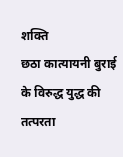शक्ति
छठा कात्यायनी बुराई के विरुद्ध युद्ध की तत्परता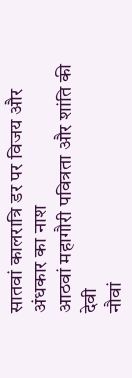सातवां कालरात्रि डर पर विजय और अंधकार का नाश
आठवां महागौरी पवित्रता और शांति की देवी
नौवां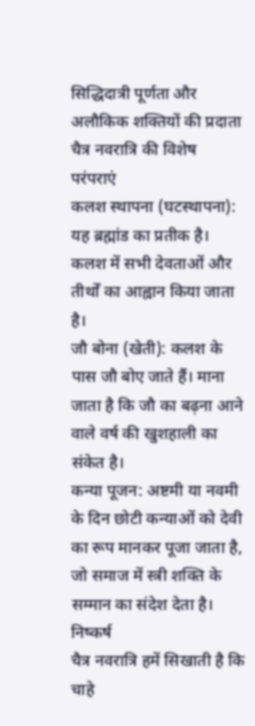सिद्धिदात्री पूर्णता और अलौकिक शक्तियों की प्रदाता
चैत्र नवरात्रि की विशेष परंपराएं
कलश स्थापना (घटस्थापना): यह ब्रह्मांड का प्रतीक है। कलश में सभी देवताओं और तीर्थों का आह्वान किया जाता है।
जौ बोना (खेती): कलश के पास जौ बोए जाते हैं। माना जाता है कि जौ का बढ़ना आने वाले वर्ष की खुशहाली का संकेत है।
कन्या पूजन: अष्टमी या नवमी के दिन छोटी कन्याओं को देवी का रूप मानकर पूजा जाता है, जो समाज में स्त्री शक्ति के सम्मान का संदेश देता है।
निष्कर्ष
चैत्र नवरात्रि हमें सिखाती है कि चाहे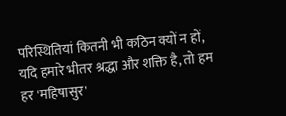परिस्थितियां कितनी भी कठिन क्यों न हों, यदि हमारे भीतर श्रद्धा और शक्ति है, तो हम हर 'महिषासुर'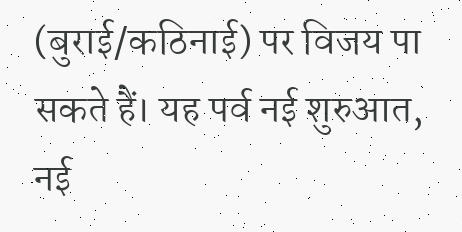(बुराई/कठिनाई) पर विजय पा सकते हैं। यह पर्व नई शुरुआत, नई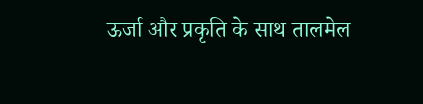ऊर्जा और प्रकृति के साथ तालमेल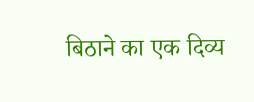बिठाने का एक दिव्य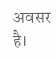अवसर है।